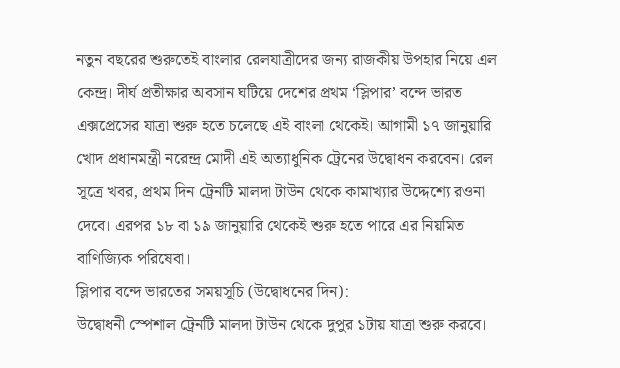নতুন বছরের শুরুতেই বাংলার রেলযাত্রীদের জন্য রাজকীয় উপহার নিয়ে এল কেন্দ্র। দীর্ঘ প্রতীক্ষার অবসান ঘটিয়ে দেশের প্রথম ‘স্লিপার’ বন্দে ভারত এক্সপ্রেসের যাত্রা শুরু হতে চলেছে এই বাংলা থেকেই। আগামী ১৭ জানুয়ারি খোদ প্রধানমন্ত্রী নরেন্দ্র মোদী এই অত্যাধুনিক ট্রেনের উদ্বোধন করবেন। রেল সূত্রে খবর, প্রথম দিন ট্রেনটি মালদা টাউন থেকে কামাখ্যার উদ্দেশ্যে রওনা দেবে। এরপর ১৮ বা ১৯ জানুয়ারি থেকেই শুরু হতে পারে এর নিয়মিত বাণিজ্যিক পরিষেবা।
স্লিপার বন্দে ভারতের সময়সূচি (উদ্বোধনের দিন):
উদ্বোধনী স্পেশাল ট্রেনটি মালদা টাউন থেকে দুপুর ১টায় যাত্রা শুরু করবে।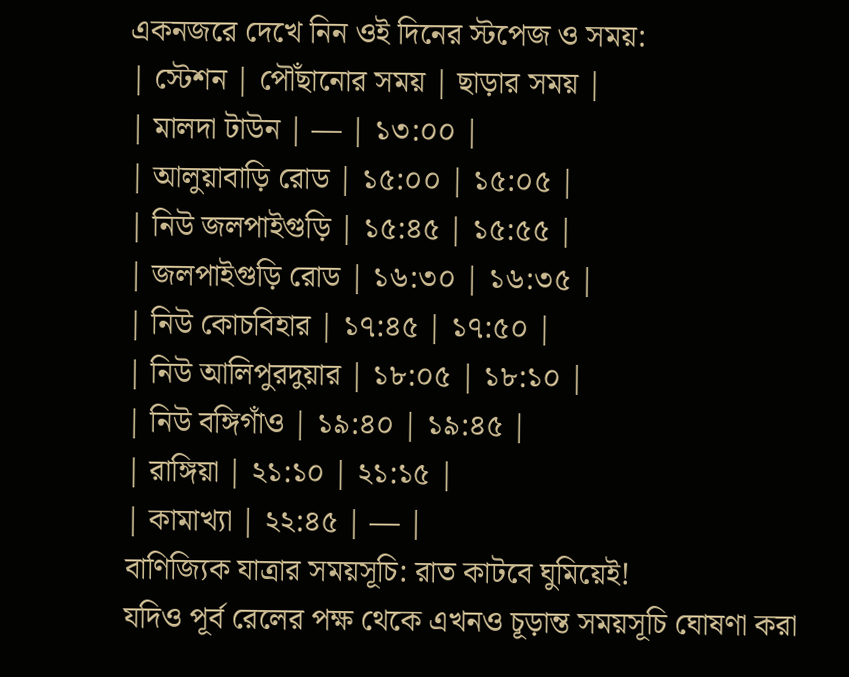একনজরে দেখে নিন ওই দিনের স্টপেজ ও সময়:
| স্টেশন | পৌঁছানোর সময় | ছাড়ার সময় |
| মালদা টাউন | — | ১৩:০০ |
| আলুয়াবাড়ি রোড | ১৫:০০ | ১৫:০৫ |
| নিউ জলপাইগুড়ি | ১৫:৪৫ | ১৫:৫৫ |
| জলপাইগুড়ি রোড | ১৬:৩০ | ১৬:৩৫ |
| নিউ কোচবিহার | ১৭:৪৫ | ১৭:৫০ |
| নিউ আলিপুরদুয়ার | ১৮:০৫ | ১৮:১০ |
| নিউ বঙ্গিগাঁও | ১৯:৪০ | ১৯:৪৫ |
| রাঙ্গিয়া | ২১:১০ | ২১:১৫ |
| কামাখ্যা | ২২:৪৫ | — |
বাণিজ্যিক যাত্রার সময়সূচি: রাত কাটবে ঘুমিয়েই!
যদিও পূর্ব রেলের পক্ষ থেকে এখনও চূড়ান্ত সময়সূচি ঘোষণা করা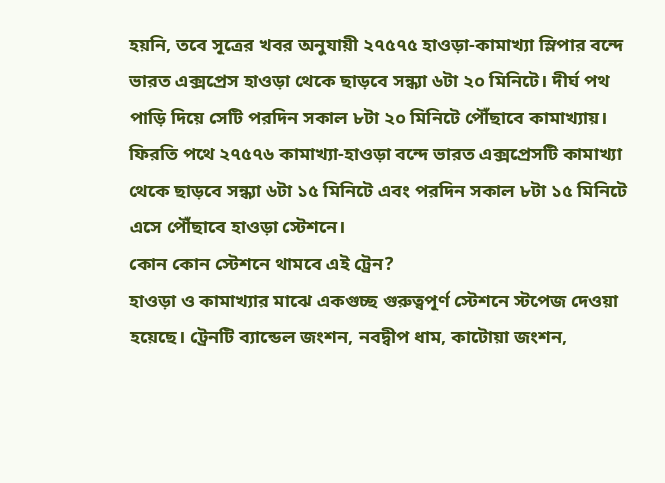হয়নি, তবে সূত্রের খবর অনুযায়ী ২৭৫৭৫ হাওড়া-কামাখ্যা স্লিপার বন্দে ভারত এক্সপ্রেস হাওড়া থেকে ছাড়বে সন্ধ্যা ৬টা ২০ মিনিটে। দীর্ঘ পথ পাড়ি দিয়ে সেটি পরদিন সকাল ৮টা ২০ মিনিটে পৌঁছাবে কামাখ্যায়।
ফিরতি পথে ২৭৫৭৬ কামাখ্যা-হাওড়া বন্দে ভারত এক্সপ্রেসটি কামাখ্যা থেকে ছাড়বে সন্ধ্যা ৬টা ১৫ মিনিটে এবং পরদিন সকাল ৮টা ১৫ মিনিটে এসে পৌঁছাবে হাওড়া স্টেশনে।
কোন কোন স্টেশনে থামবে এই ট্রেন?
হাওড়া ও কামাখ্যার মাঝে একগুচ্ছ গুরুত্বপূর্ণ স্টেশনে স্টপেজ দেওয়া হয়েছে। ট্রেনটি ব্যান্ডেল জংশন, নবদ্বীপ ধাম, কাটোয়া জংশন,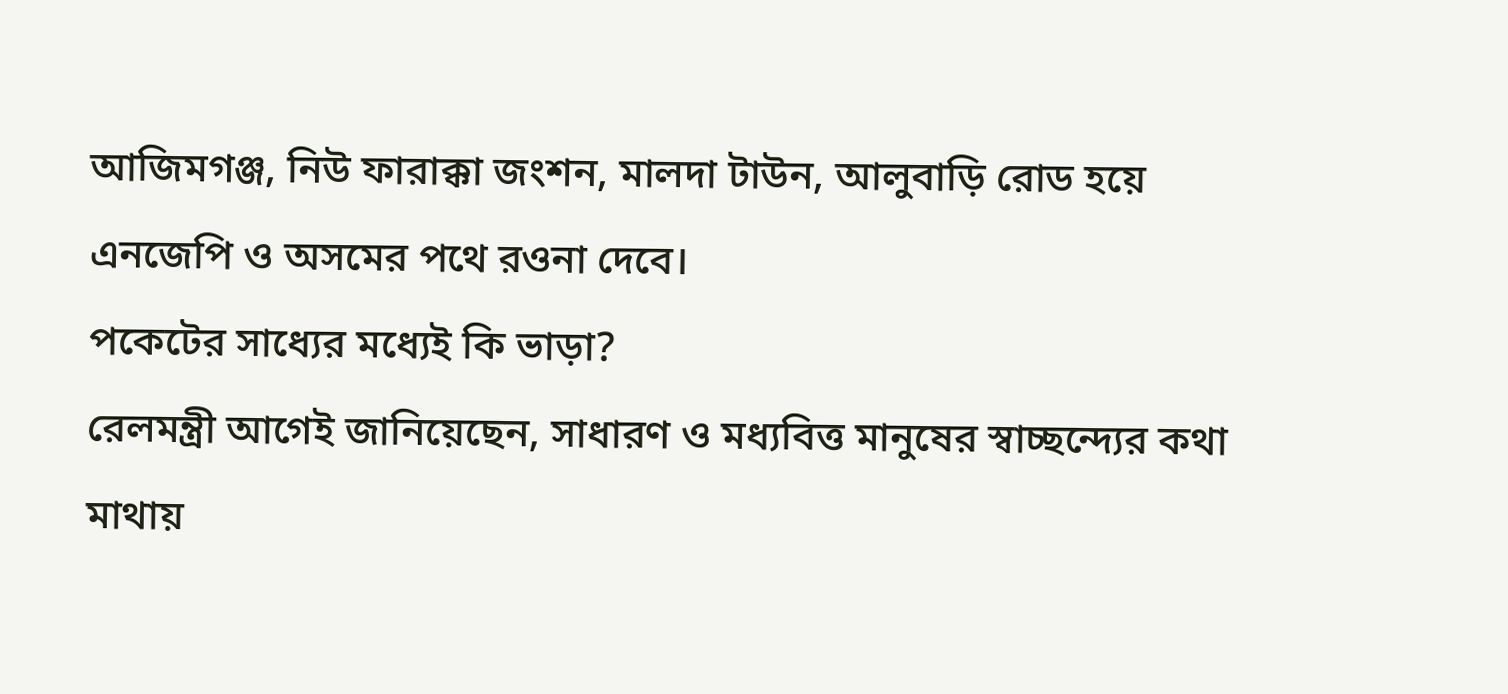আজিমগঞ্জ, নিউ ফারাক্কা জংশন, মালদা টাউন, আলুবাড়ি রোড হয়ে এনজেপি ও অসমের পথে রওনা দেবে।
পকেটের সাধ্যের মধ্যেই কি ভাড়া?
রেলমন্ত্রী আগেই জানিয়েছেন, সাধারণ ও মধ্যবিত্ত মানুষের স্বাচ্ছন্দ্যের কথা মাথায়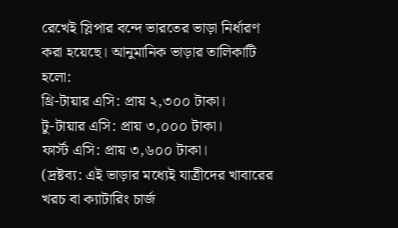রেখেই স্লিপার বন্দে ভারতের ভাড়া নির্ধারণ করা হয়েছে। আনুমানিক ভাড়ার তালিকাটি হলো:
থ্রি-টায়ার এসি: প্রায় ২,৩০০ টাকা।
টু-টায়ার এসি: প্রায় ৩,০০০ টাকা।
ফার্স্ট এসি: প্রায় ৩,৬০০ টাকা।
(দ্রষ্টব্য: এই ভাড়ার মধ্যেই যাত্রীদের খাবারের খরচ বা ক্যাটারিং চার্জ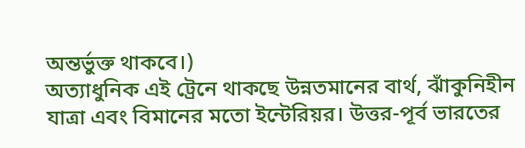অন্তর্ভুক্ত থাকবে।)
অত্যাধুনিক এই ট্রেনে থাকছে উন্নতমানের বার্থ, ঝাঁকুনিহীন যাত্রা এবং বিমানের মতো ইন্টেরিয়র। উত্তর-পূর্ব ভারতের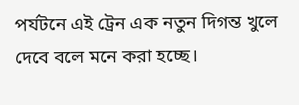পর্যটনে এই ট্রেন এক নতুন দিগন্ত খুলে দেবে বলে মনে করা হচ্ছে।